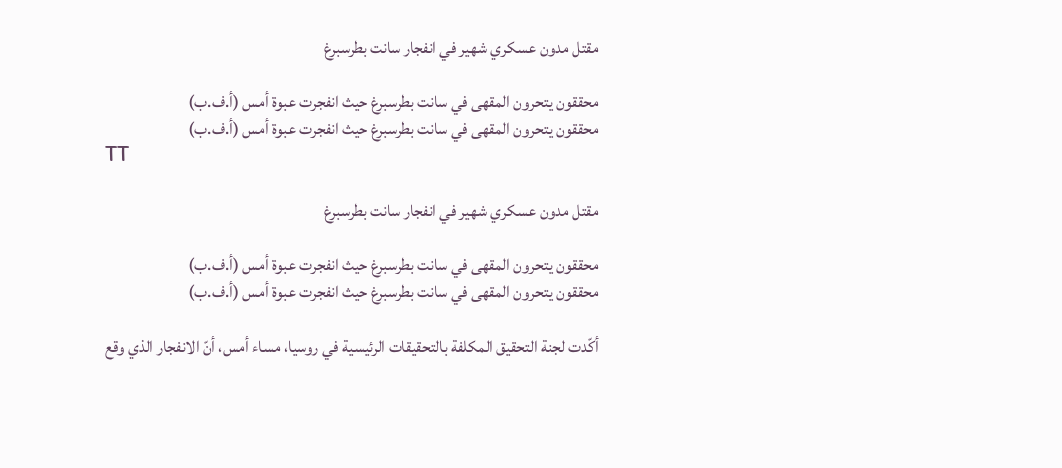مقتل مدون عسكري شهير في انفجار سانت بطرسبرغ

محققون يتحرون المقهى في سانت بطرسبرغ حيث انفجرت عبوة أمس (أ.ف.ب)
محققون يتحرون المقهى في سانت بطرسبرغ حيث انفجرت عبوة أمس (أ.ف.ب)
TT

مقتل مدون عسكري شهير في انفجار سانت بطرسبرغ

محققون يتحرون المقهى في سانت بطرسبرغ حيث انفجرت عبوة أمس (أ.ف.ب)
محققون يتحرون المقهى في سانت بطرسبرغ حيث انفجرت عبوة أمس (أ.ف.ب)

أكّدت لجنة التحقيق المكلفة بالتحقيقات الرئيسية في روسيا، مساء أمس، أنّ الانفجار الذي وقع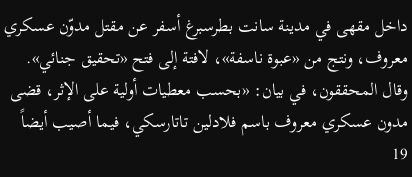داخل مقهى في مدينة سانت بطرسبرغ أسفر عن مقتل مدوّن عسكري معروف، ونتج من «عبوة ناسفة»، لافتة إلى فتح «تحقيق جنائي». وقال المحققون، في بيان: «بحسب معطيات أولية على الإثر، قضى مدون عسكري معروف باسم فلادلين تاتارسكي، فيما أصيب أيضاً 19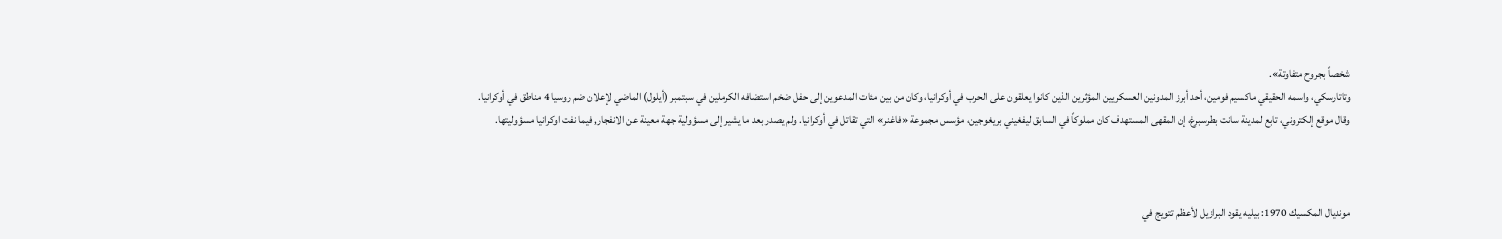شخصاً بجروح متفاوتة».
وتاتارسكي، واسمه الحقيقي ماكسيم فومين، أحد أبرز المدونين العسكريين المؤثرين الذين كانوا يعلقون على الحرب في أوكرانيا، وكان من بين مئات المدعوين إلى حفل ضخم استضافه الكرملين في سبتمبر (أيلول) الماضي لإعلان ضم روسيا 4 مناطق في أوكرانيا.
وقال موقع إلكتروني، تابع لمدينة سانت بطرسبرغ، إن المقهى المستهدف كان مملوكاً في السابق ليفغيني بريغوجين، مؤسس مجموعة «فاغنر» التي تقاتل في أوكرانيا. ولم يصدر بعد ما يشير إلى مسؤولية جهة معينة عن الانفجار, فيما نفت اوكرانيا مسؤوليتها.



مونديال المكسيك 1970: بيليه يقود البرازيل لأعظم تتويج في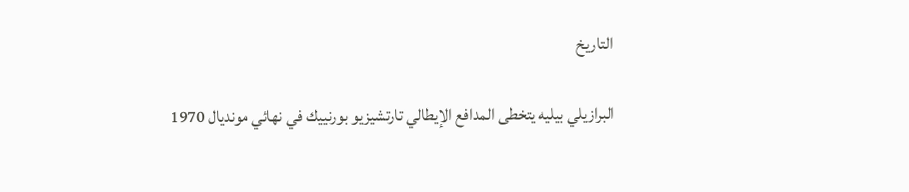التاريخ

البرازيلي بيليه يتخطى المدافع الإيطالي تارتشيزيو بورنييك في نهائي مونديال 1970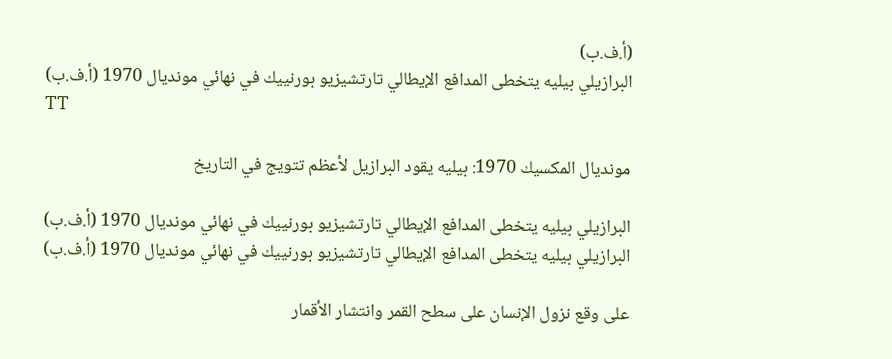(أ.ف.ب)
البرازيلي بيليه يتخطى المدافع الإيطالي تارتشيزيو بورنييك في نهائي مونديال 1970 (أ.ف.ب)
TT

مونديال المكسيك 1970: بيليه يقود البرازيل لأعظم تتويج في التاريخ

البرازيلي بيليه يتخطى المدافع الإيطالي تارتشيزيو بورنييك في نهائي مونديال 1970 (أ.ف.ب)
البرازيلي بيليه يتخطى المدافع الإيطالي تارتشيزيو بورنييك في نهائي مونديال 1970 (أ.ف.ب)

على وقع نزول الإنسان على سطح القمر وانتشار الأقمار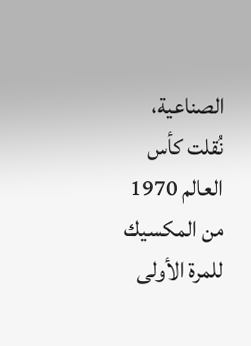الصناعية، نُقلت كأس العالم 1970 من المكسيك للمرة الأولى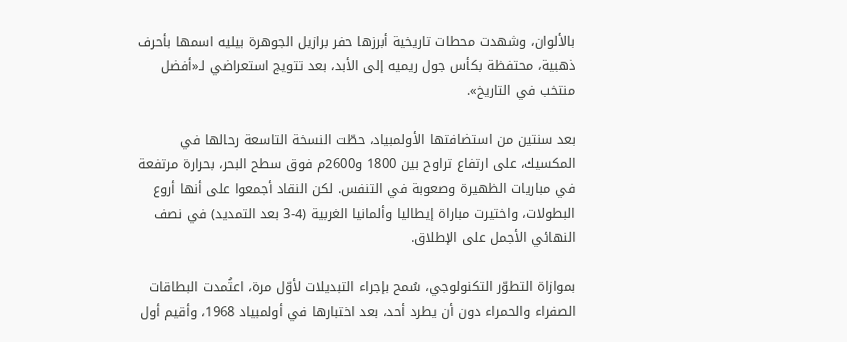بالألوان، وشهدت محطات تاريخية أبرزها حفر برازيل الجوهرة بيليه اسمها بأحرف ذهبية، محتفظة بكأس جول ريميه إلى الأبد، بعد تتويج استعراضي لـ«أفضل منتخب في التاريخ».

بعد سنتين من استضافتها الأولمبياد، حطّت النسخة التاسعة رحالها في المكسيك، على ارتفاع تراوح بين 1800 و2600م فوق سطح البحر، بحرارة مرتفعة في مباريات الظهيرة وصعوبة في التنفس. لكن النقاد أجمعوا على أنها أروع البطولات، واختيرت مباراة إيطاليا وألمانيا الغربية (4-3 بعد التمديد) في نصف النهائي الأجمل على الإطلاق.

بموازاة التطوّر التكنولوجي، سُمح بإجراء التبديلات لأوّل مرة، اعتُمدت البطاقات الصفراء والحمراء دون أن يطرد أحد، بعد اختبارها في أولمبياد 1968، وأقيم أول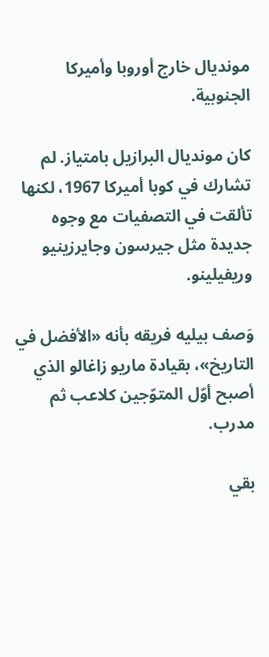مونديال خارج أوروبا وأميركا الجنوبية.

كان مونديال البرازيل بامتياز. لم تشارك في كوبا أميركا 1967، لكنها تألقت في التصفيات مع وجوه جديدة مثل جيرسون وجايرزينيو وريفيلينو.

وَصف بيليه فريقه بأنه «الأفضل في التاريخ»، بقيادة ماريو زاغالو الذي أصبح أوّل المتوّجين كلاعب ثم مدرب.

بقي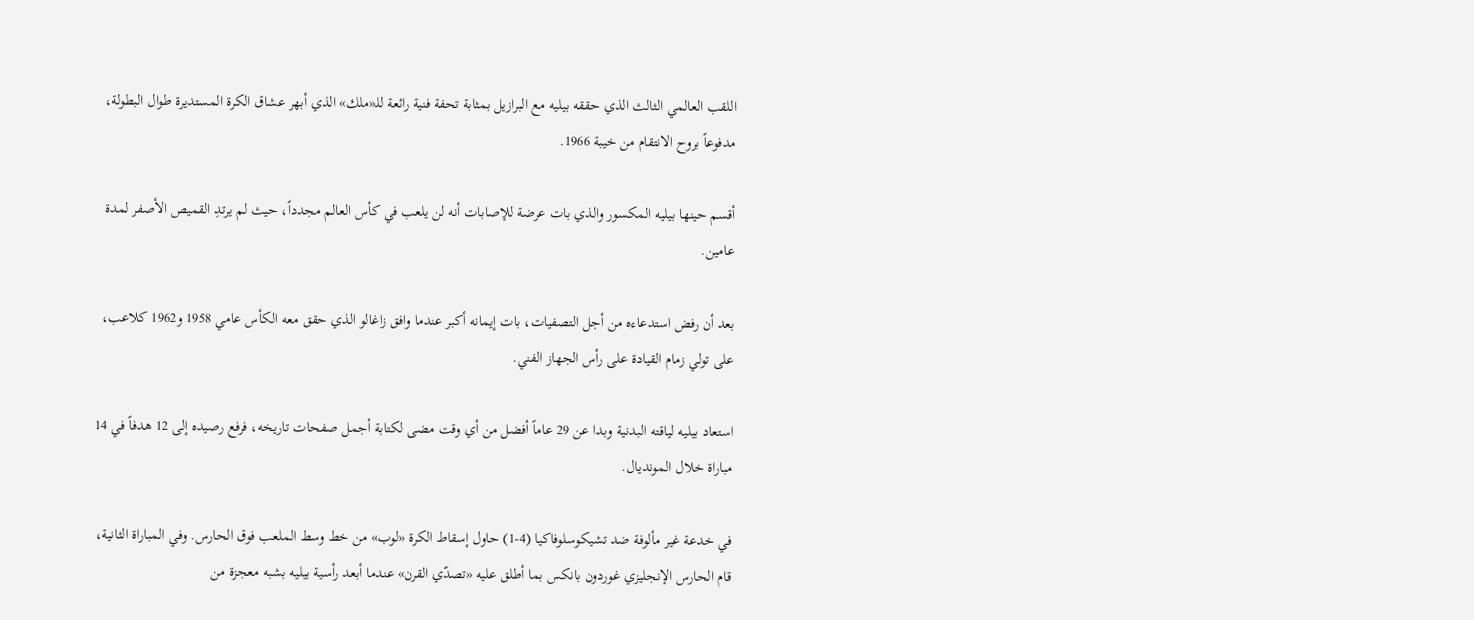اللقب العالمي الثالث الذي حققه بيليه مع البرازيل بمثابة تحفة فنية رائعة للـ«ملك» الذي أبهر عشاق الكرة المستديرة طوال البطولة، مدفوعاً بروح الانتقام من خيبة 1966.

أقسم حينها بيليه المكسور والذي بات عرضة للإصابات أنه لن يلعب في كأس العالم مجدداً، حيث لم يرتدِ القميص الأصفر لمدة عامين.

بعد أن رفض استدعاءه من أجل التصفيات، بات إيمانه أكبر عندما وافق زاغالو الذي حقق معه الكأس عامي 1958 و1962 كلاعب، على تولي زمام القيادة على رأس الجهاز الفني.

استعاد بيليه لياقته البدنية وبدا عن 29 عاماً أفضل من أي وقت مضى لكتابة أجمل صفحات تاريخه، فرفع رصيده إلى 12 هدفاً في 14 مباراة خلال المونديال.

في خدعة غير مألوفة ضد تشيكوسلوفاكيا (4-1) حاول إسقاط الكرة «لوب» من خط وسط الملعب فوق الحارس. وفي المباراة الثانية، قام الحارس الإنجليزي غوردون بانكس بما أطلق عليه «تصدّي القرن» عندما أبعد رأسية بيليه بشبه معجزة من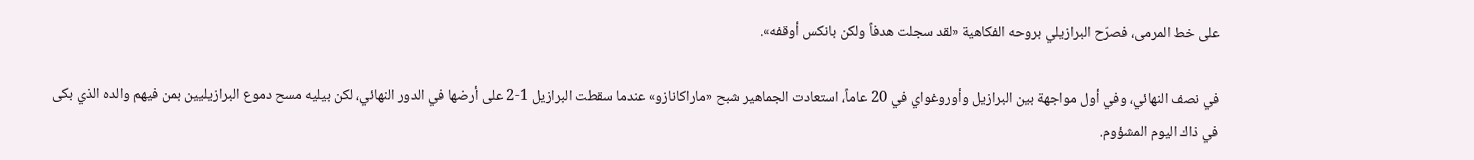على خط المرمى، فصرّح البرازيلي بروحه الفكاهية «لقد سجلت هدفاً ولكن بانكس أوقفه».

في نصف النهائي، وفي أول مواجهة بين البرازيل وأوروغواي في 20 عاماً، استعادت الجماهير شبح «ماراكانازو» عندما سقطت البرازيل 1-2 على أرضها في الدور النهائي، لكن بيليه مسح دموع البرازيليين بمن فيهم والده الذي بكى في ذاك اليوم المشؤوم.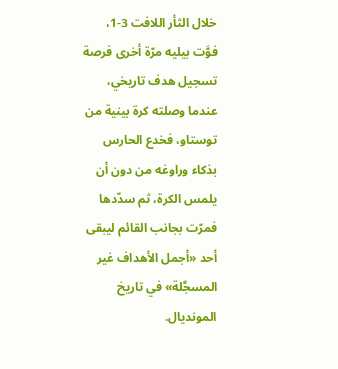خلال الثأر اللافت 3-1، فوَّت بيليه مرّة أخرى فرصة تسجيل هدف تاريخي، عندما وصلته كرة بينية من توستاو، فخدع الحارس بذكاء وراوغه من دون أن يلمس الكرة، ثم سدّدها فمرّت بجانب القائم ليبقى أحد «أجمل الأهداف غير المسجَّلة» في تاريخ المونديال.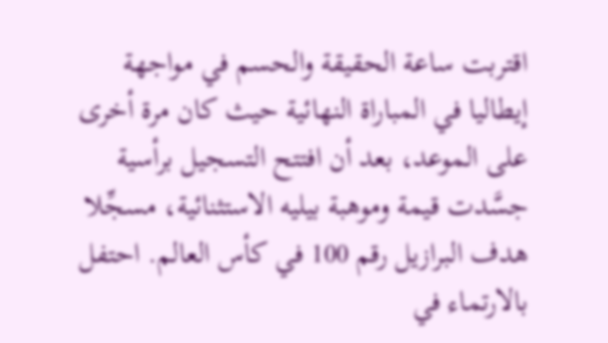اقتربت ساعة الحقيقة والحسم في مواجهة إيطاليا في المباراة النهائية حيث كان مرة أخرى على الموعد، بعد أن افتتح التسجيل برأسية جسَّدت قيمة وموهبة بيليه الاستثنائية، مسجِّلا هدف البرازيل رقم 100 في كأس العالم. احتفل بالارتماء في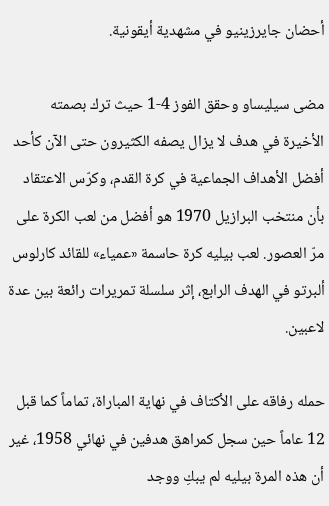أحضان جايرزينيو في مشهدية أيقونية.

مضى سيليساو وحقق الفوز 4-1 حيث ترك بصمته الأخيرة في هدف لا يزال يصفه الكثيرون حتى الآن كأحد أفضل الأهداف الجماعية في كرة القدم، وكرّس الاعتقاد بأن منتخب البرازيل 1970 هو أفضل من لعب الكرة على مرّ العصور. لعب بيليه كرة حاسمة «عمياء» للقائد كارلوس ألبرتو في الهدف الرابع، إثر سلسلة تمريرات رائعة بين عدة لاعبين.

حمله رفاقه على الأكتاف في نهاية المباراة، تماماً كما قبل 12 عاماً حين سجل كمراهق هدفين في نهائي 1958، غير أن هذه المرة بيليه لم يبكِ ووجد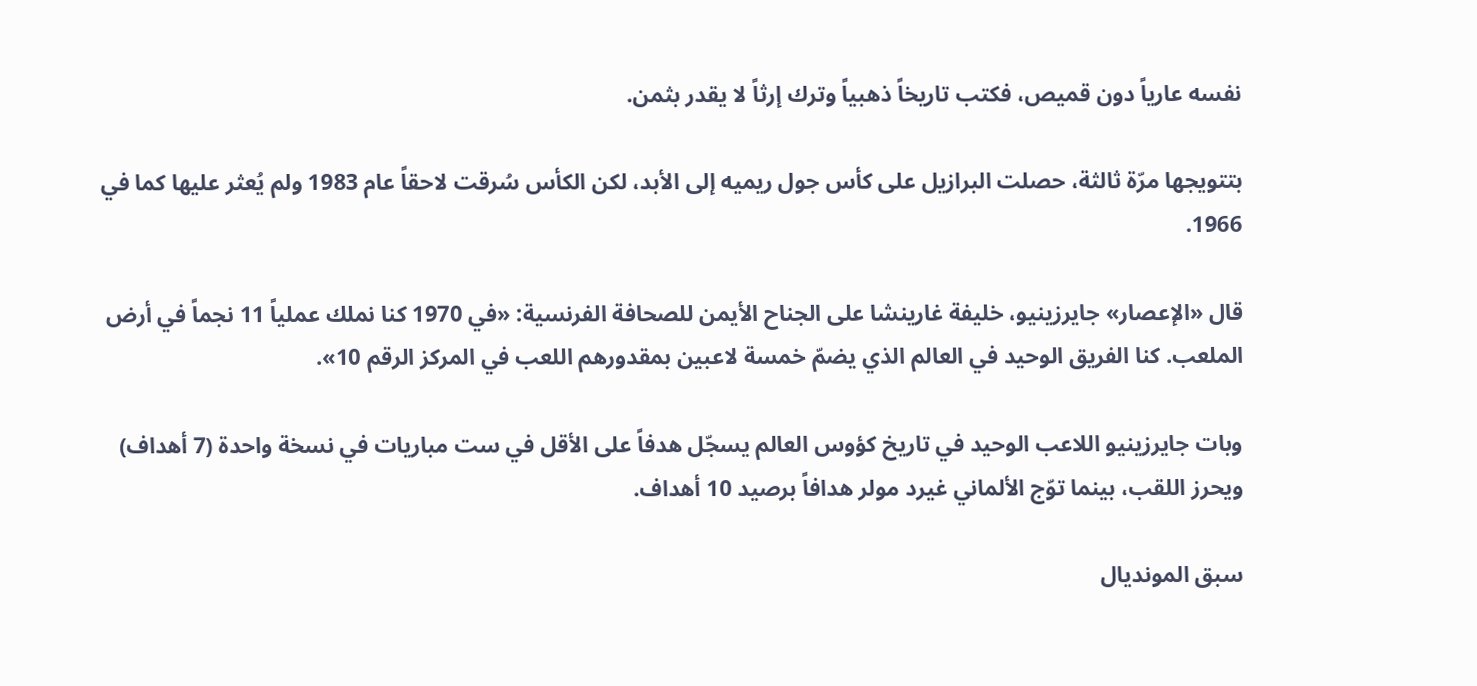نفسه عارياً دون قميص، فكتب تاريخاً ذهبياً وترك إرثاً لا يقدر بثمن.

بتتويجها مرّة ثالثة، حصلت البرازيل على كأس جول ريميه إلى الأبد، لكن الكأس سُرقت لاحقاً عام 1983 ولم يُعثر عليها كما في 1966.

قال «الإعصار» جايرزينيو، خليفة غارينشا على الجناح الأيمن للصحافة الفرنسية: «في 1970 كنا نملك عملياً 11 نجماً في أرض الملعب. كنا الفريق الوحيد في العالم الذي يضمّ خمسة لاعبين بمقدورهم اللعب في المركز الرقم 10».

وبات جايرزينيو اللاعب الوحيد في تاريخ كؤوس العالم يسجّل هدفاً على الأقل في ست مباريات في نسخة واحدة (7 أهداف) ويحرز اللقب، بينما توّج الألماني غيرد مولر هدافاً برصيد 10 أهداف.

سبق المونديال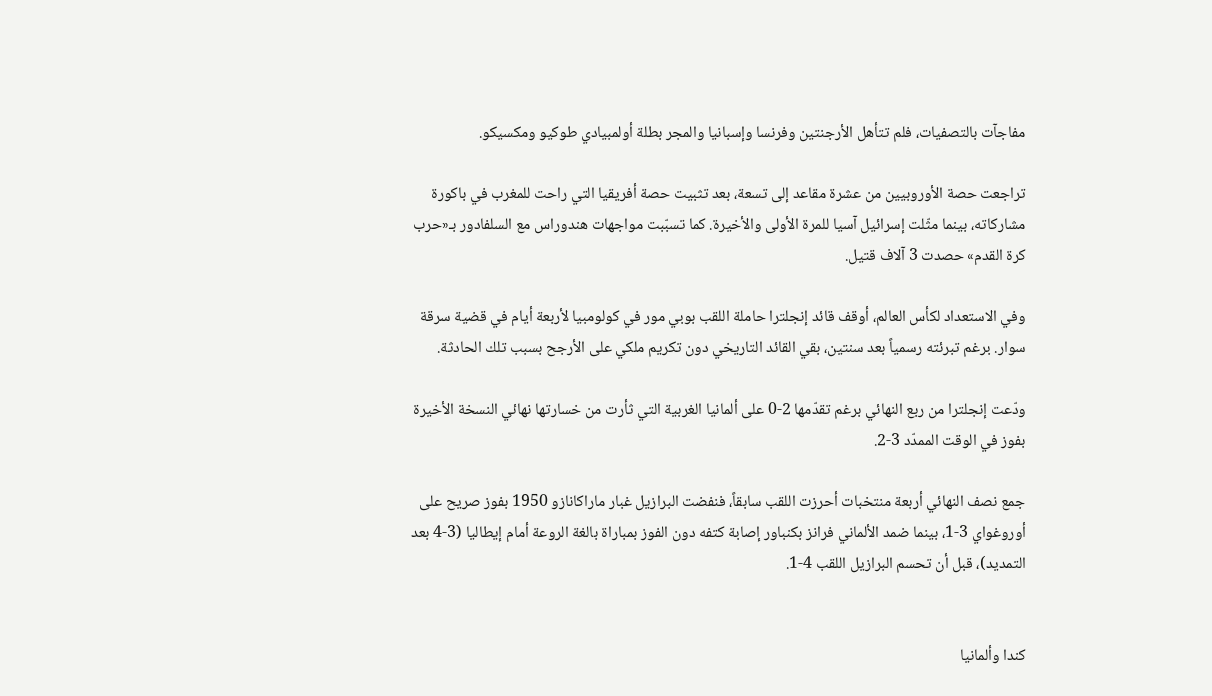مفاجآت بالتصفيات، فلم تتأهل الأرجنتين وفرنسا وإسبانيا والمجر بطلة أولمبيادي طوكيو ومكسيكو.

تراجعت حصة الأوروبيين من عشرة مقاعد إلى تسعة، بعد تثبيت حصة أفريقيا التي راحت للمغرب في باكورة مشاركاته، بينما مثّلت إسرائيل آسيا للمرة الأولى والأخيرة. كما تسبّبت مواجهات هندوراس مع السلفادور بـ«حرب كرة القدم» حصدت 3 آلاف قتيل.

وفي الاستعداد لكأس العالم، أوقف قائد إنجلترا حاملة اللقب بوبي مور في كولومبيا لأربعة أيام في قضية سرقة سوار. برغم تبرئته رسمياً بعد سنتين، بقي القائد التاريخي دون تكريم ملكي على الأرجح بسبب تلك الحادثة.

ودّعت إنجلترا من ربع النهائي برغم تقدّمها 2-0 على ألمانيا الغربية التي ثأرت من خسارتها نهائي النسخة الأخيرة بفوز في الوقت الممدّد 3-2.

جمع نصف النهائي أربعة منتخبات أحرزت اللقب سابقاً، فنفضت البرازيل غبار ماراكانازو 1950 بفوز صريح على أوروغواي 3-1، بينما ضمد الألماني فرانز بكنباور إصابة كتفه دون الفوز بمباراة بالغة الروعة أمام إيطاليا (3-4 بعد التمديد)، قبل أن تحسم البرازيل اللقب 4-1.


كندا وألمانيا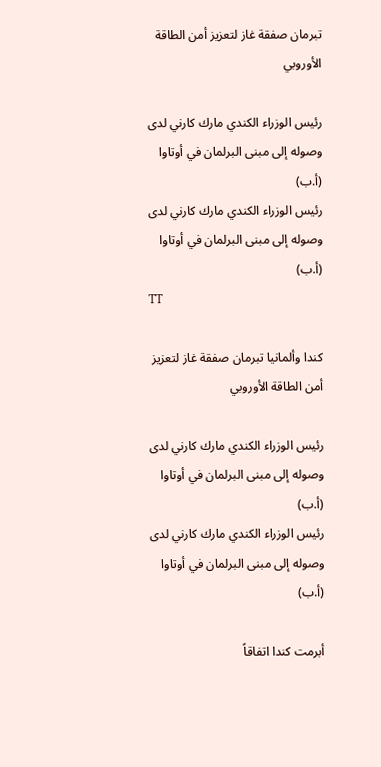تبرمان صفقة غاز لتعزيز أمن الطاقة الأوروبي

رئيس الوزراء الكندي مارك كارني لدى وصوله إلى مبنى البرلمان في أوتاوا (أ.ب)
رئيس الوزراء الكندي مارك كارني لدى وصوله إلى مبنى البرلمان في أوتاوا (أ.ب)
TT

كندا وألمانيا تبرمان صفقة غاز لتعزيز أمن الطاقة الأوروبي

رئيس الوزراء الكندي مارك كارني لدى وصوله إلى مبنى البرلمان في أوتاوا (أ.ب)
رئيس الوزراء الكندي مارك كارني لدى وصوله إلى مبنى البرلمان في أوتاوا (أ.ب)

أبرمت كندا اتفاقاً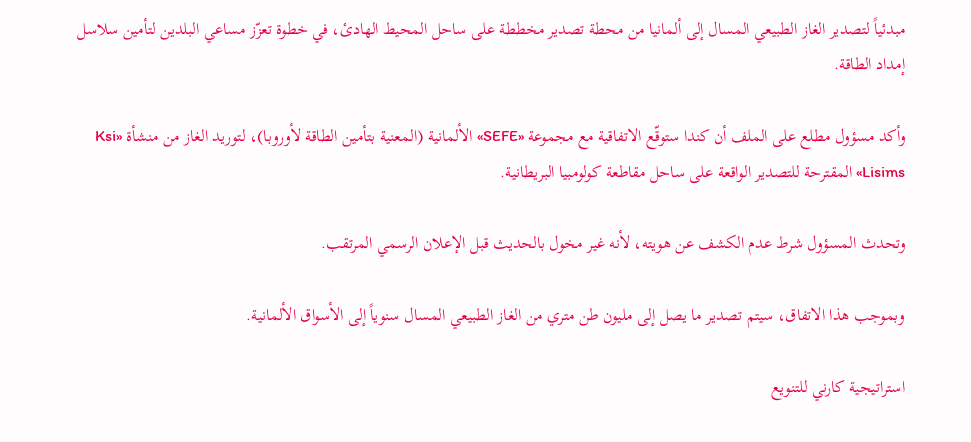مبدئياً لتصدير الغاز الطبيعي المسال إلى ألمانيا من محطة تصدير مخططة على ساحل المحيط الهادئ، في خطوة تعزّز مساعي البلدين لتأمين سلاسل إمداد الطاقة.

وأكد مسؤول مطلع على الملف أن كندا ستوقّع الاتفاقية مع مجموعة «SEFE» الألمانية (المعنية بتأمين الطاقة لأوروبا)، لتوريد الغاز من منشأة «Ksi Lisims» المقترحة للتصدير الواقعة على ساحل مقاطعة كولومبيا البريطانية.

وتحدث المسؤول شرط عدم الكشف عن هويته، لأنه غير مخول بالحديث قبل الإعلان الرسمي المرتقب.

وبموجب هذا الاتفاق، سيتم تصدير ما يصل إلى مليون طن متري من الغاز الطبيعي المسال سنوياً إلى الأسواق الألمانية.

استراتيجية كارني للتنويع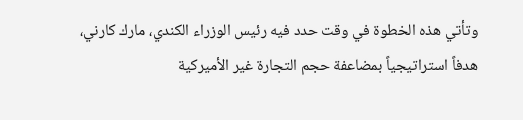وتأتي هذه الخطوة في وقت حدد فيه رئيس الوزراء الكندي، مارك كارني، هدفاً استراتيجياً بمضاعفة حجم التجارة غير الأميركية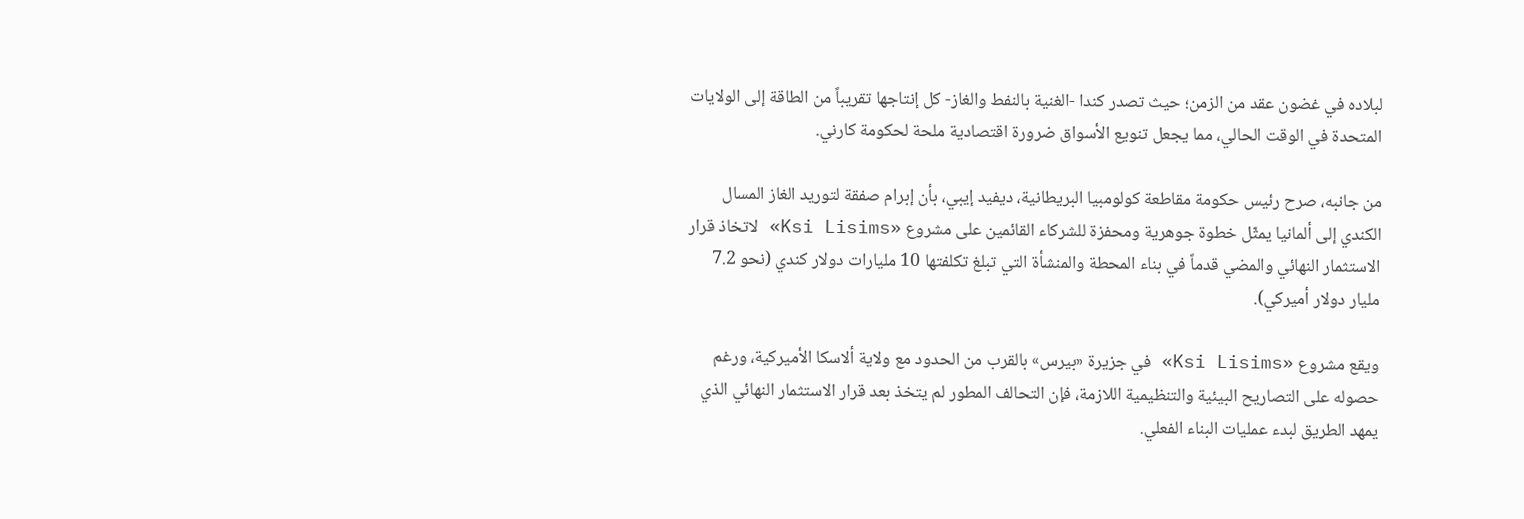لبلاده في غضون عقد من الزمن؛ حيث تصدر كندا -الغنية بالنفط والغاز- كل إنتاجها تقريباً من الطاقة إلى الولايات المتحدة في الوقت الحالي، مما يجعل تنويع الأسواق ضرورة اقتصادية ملحة لحكومة كارني.

من جانبه، صرح رئيس حكومة مقاطعة كولومبيا البريطانية، ديفيد إيبي، بأن إبرام صفقة لتوريد الغاز المسال الكندي إلى ألمانيا يمثّل خطوة جوهرية ومحفزة للشركاء القائمين على مشروع «Ksi Lisims» لاتخاذ قرار الاستثمار النهائي والمضي قدماً في بناء المحطة والمنشأة التي تبلغ تكلفتها 10 مليارات دولار كندي (نحو 7.2 مليار دولار أميركي).

ويقع مشروع «Ksi Lisims» في جزيرة «بيرس» بالقرب من الحدود مع ولاية ألاسكا الأميركية، ورغم حصوله على التصاريح البيئية والتنظيمية اللازمة، فإن التحالف المطور لم يتخذ بعد قرار الاستثمار النهائي الذي يمهد الطريق لبدء عمليات البناء الفعلي.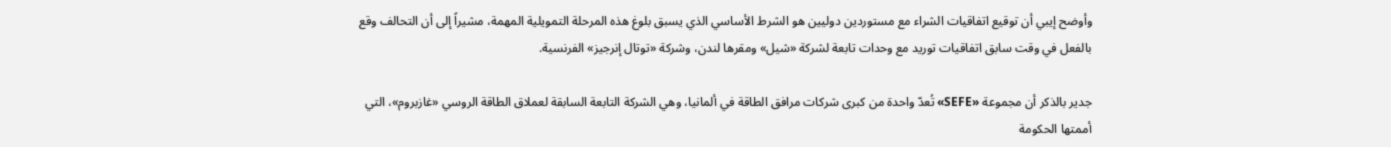وأوضح إيبي أن توقيع اتفاقيات الشراء مع مستوردين دوليين هو الشرط الأساسي الذي يسبق بلوغ هذه المرحلة التمويلية المهمة، مشيراً إلى أن التحالف وقع بالفعل في وقت سابق اتفاقيات توريد مع وحدات تابعة لشركة «شيل» ومقرها لندن، وشركة «توتال إنرجيز» الفرنسية.

جدير بالذكر أن مجموعة «SEFE» تُعدّ واحدة من كبرى شركات مرافق الطاقة في ألمانيا، وهي الشركة التابعة السابقة لعملاق الطاقة الروسي «غازبروم»، التي أممتها الحكومة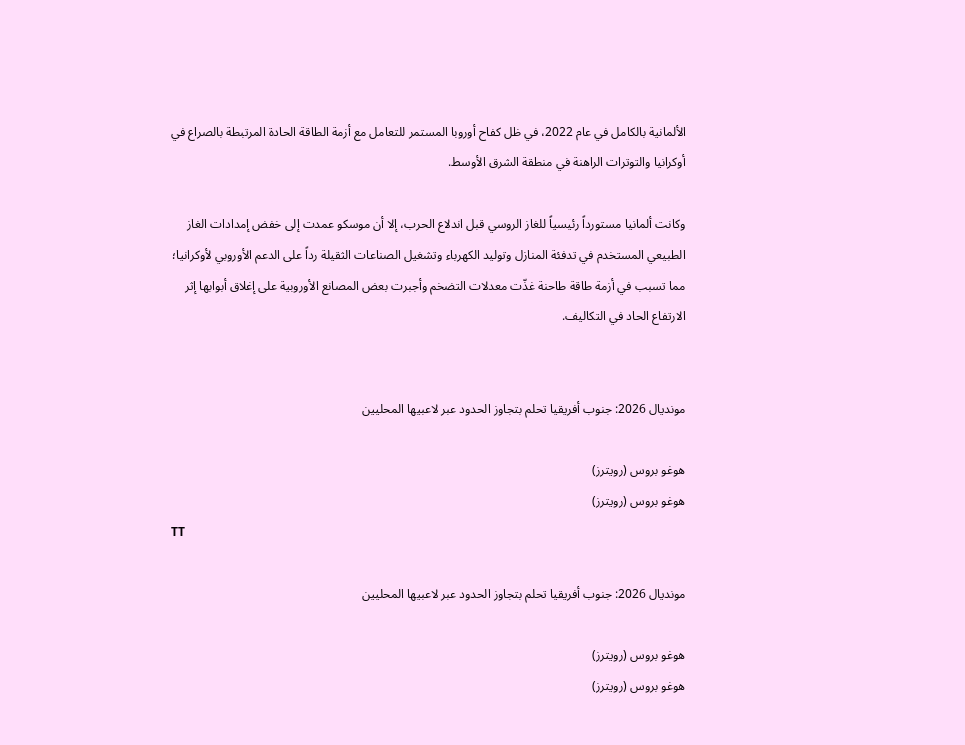الألمانية بالكامل في عام 2022، في ظل كفاح أوروبا المستمر للتعامل مع أزمة الطاقة الحادة المرتبطة بالصراع في أوكرانيا والتوترات الراهنة في منطقة الشرق الأوسط.

وكانت ألمانيا مستورداً رئيسياً للغاز الروسي قبل اندلاع الحرب، إلا أن موسكو عمدت إلى خفض إمدادات الغاز الطبيعي المستخدم في تدفئة المنازل وتوليد الكهرباء وتشغيل الصناعات الثقيلة رداً على الدعم الأوروبي لأوكرانيا؛ مما تسبب في أزمة طاقة طاحنة غذّت معدلات التضخم وأجبرت بعض المصانع الأوروبية على إغلاق أبوابها إثر الارتفاع الحاد في التكاليف.


مونديال 2026: جنوب أفريقيا تحلم بتجاوز الحدود عبر لاعبيها المحليين

هوغو بروس (رويترز)
هوغو بروس (رويترز)
TT

مونديال 2026: جنوب أفريقيا تحلم بتجاوز الحدود عبر لاعبيها المحليين

هوغو بروس (رويترز)
هوغو بروس (رويترز)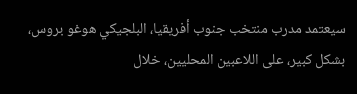سيعتمد مدرب منتخب جنوب أفريقيا، البلجيكي هوغو بروس، بشكل كبير، على اللاعبين المحليين، خلال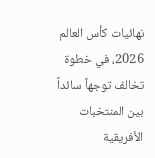نهائيات كأس العالم 2026، في خطوة تخالف توجهاً سائداً بين المنتخبات الأفريقية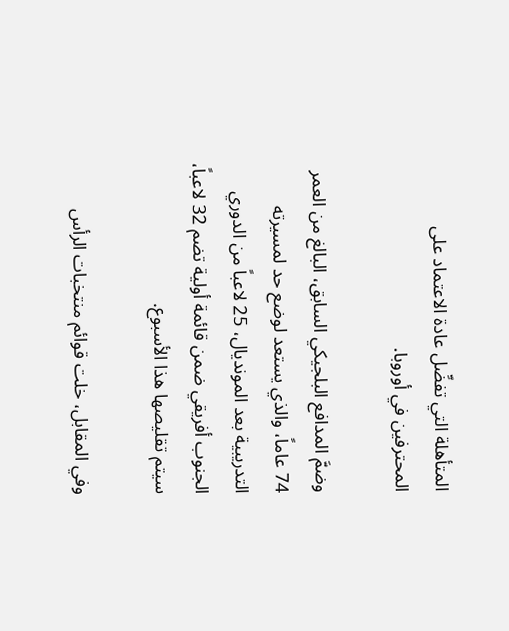المتأهلة التي تفضِّل عادة الاعتماد على المحترفين في أوروبا.

وضمَّ المدافع البلجيكي السابق، البالغ من العمر 74 عاماً، والذي يستعد لوضع حد لمسيرته التدريبية بعد المونديال، 25 لاعباً من الدوري الجنوب أفريقي ضمن قائمة أولية تضم 32 لاعباً، سيتم تقليصها هذا الأسبوع.

وفي المقابل، خلت قوائم منتخبات الرأس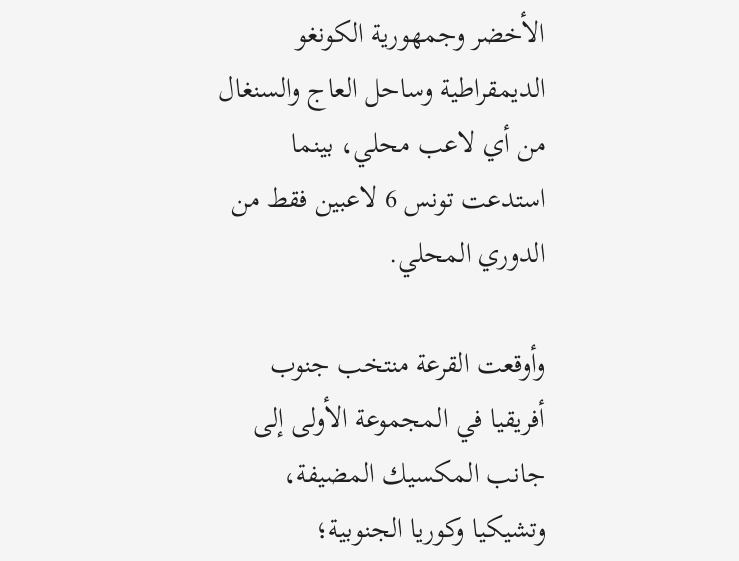الأخضر وجمهورية الكونغو الديمقراطية وساحل العاج والسنغال من أي لاعب محلي، بينما استدعت تونس 6 لاعبين فقط من الدوري المحلي.

وأوقعت القرعة منتخب جنوب أفريقيا في المجموعة الأولى إلى جانب المكسيك المضيفة، وتشيكيا وكوريا الجنوبية؛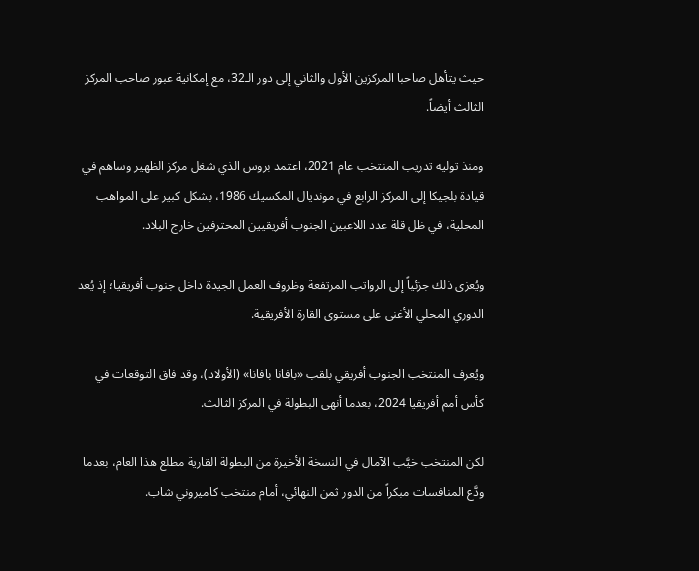حيث يتأهل صاحبا المركزين الأول والثاني إلى دور الـ32، مع إمكانية عبور صاحب المركز الثالث أيضاً.

ومنذ توليه تدريب المنتخب عام 2021، اعتمد بروس الذي شغل مركز الظهير وساهم في قيادة بلجيكا إلى المركز الرابع في مونديال المكسيك 1986، بشكل كبير على المواهب المحلية، في ظل قلة عدد اللاعبين الجنوب أفريقيين المحترفين خارج البلاد.

ويُعزى ذلك جزئياً إلى الرواتب المرتفعة وظروف العمل الجيدة داخل جنوب أفريقيا؛ إذ يُعد الدوري المحلي الأغنى على مستوى القارة الأفريقية.

ويُعرف المنتخب الجنوب أفريقي بلقب «بافانا بافانا» (الأولاد)، وقد فاق التوقعات في كأس أمم أفريقيا 2024، بعدما أنهى البطولة في المركز الثالث.

لكن المنتخب خيَّب الآمال في النسخة الأخيرة من البطولة القارية مطلع هذا العام، بعدما ودَّع المنافسات مبكراً من الدور ثمن النهائي، أمام منتخب كاميروني شاب.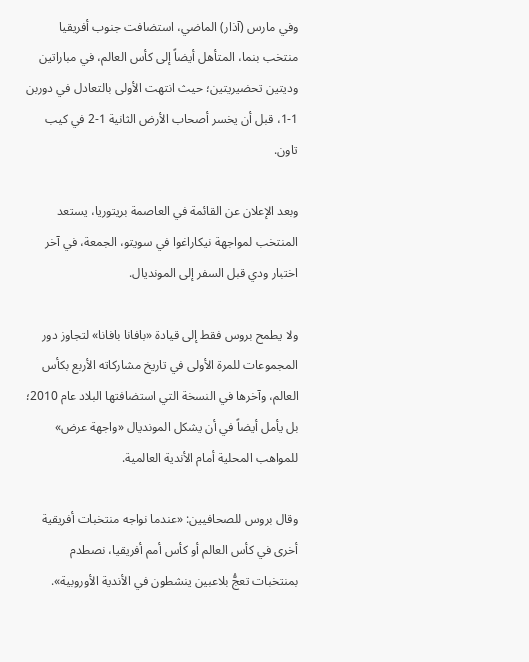وفي مارس (آذار) الماضي، استضافت جنوب أفريقيا منتخب بنما، المتأهل أيضاً إلى كأس العالم، في مباراتين وديتين تحضيريتين؛ حيث انتهت الأولى بالتعادل في دوربن 1-1، قبل أن يخسر أصحاب الأرض الثانية 1-2 في كيب تاون.

وبعد الإعلان عن القائمة في العاصمة بريتوريا، يستعد المنتخب لمواجهة نيكاراغوا في سويتو، الجمعة، في آخر اختبار ودي قبل السفر إلى المونديال.

ولا يطمح بروس فقط إلى قيادة «بافانا بافانا» لتجاوز دور المجموعات للمرة الأولى في تاريخ مشاركاته الأربع بكأس العالم، وآخرها في النسخة التي استضافتها البلاد عام 2010؛ بل يأمل أيضاً في أن يشكل المونديال «واجهة عرض» للمواهب المحلية أمام الأندية العالمية.

وقال بروس للصحافيين: «عندما نواجه منتخبات أفريقية أخرى في كأس العالم أو كأس أمم أفريقيا، نصطدم بمنتخبات تعجُّ بلاعبين ينشطون في الأندية الأوروبية».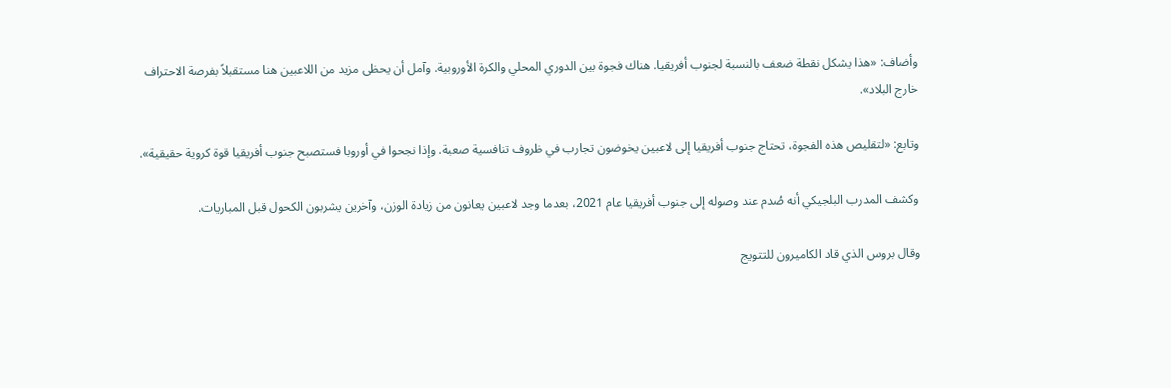وأضاف: «هذا يشكل نقطة ضعف بالنسبة لجنوب أفريقيا. هناك فجوة بين الدوري المحلي والكرة الأوروبية. وآمل أن يحظى مزيد من اللاعبين هنا مستقبلاً بفرصة الاحتراف خارج البلاد».

وتابع: «لتقليص هذه الفجوة، تحتاج جنوب أفريقيا إلى لاعبين يخوضون تجارب في ظروف تنافسية صعبة. وإذا نجحوا في أوروبا فستصبح جنوب أفريقيا قوة كروية حقيقية».

وكشف المدرب البلجيكي أنه صُدم عند وصوله إلى جنوب أفريقيا عام 2021، بعدما وجد لاعبين يعانون من زيادة الوزن، وآخرين يشربون الكحول قبل المباريات.

وقال بروس الذي قاد الكاميرون للتتويج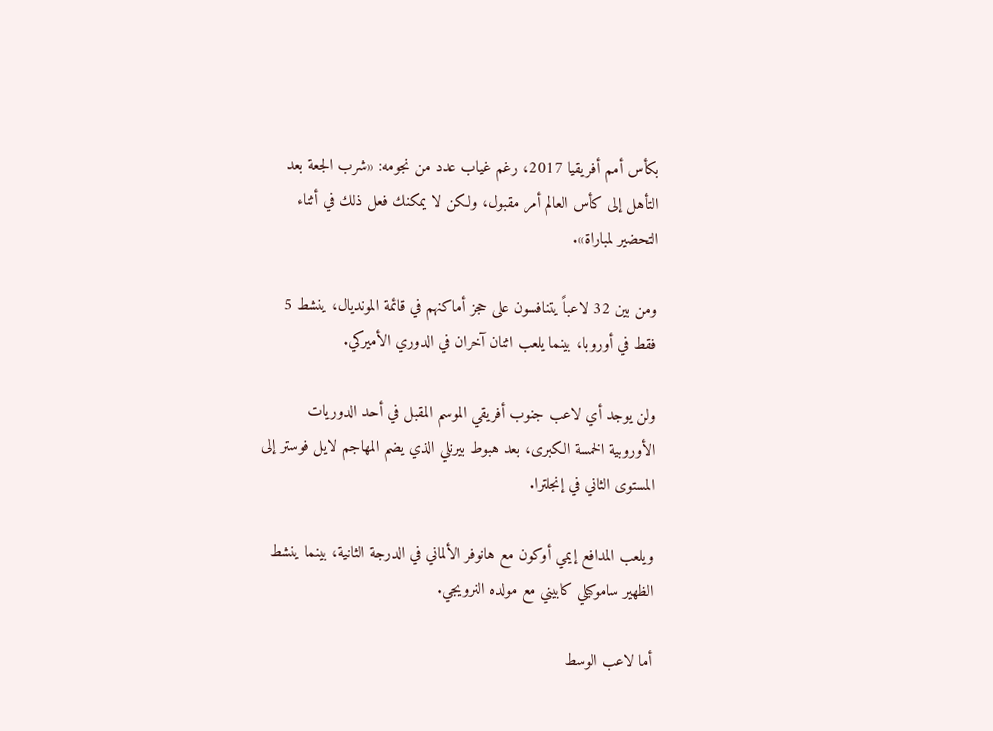بكأس أمم أفريقيا 2017، رغم غياب عدد من نجومه: «شرب الجعة بعد التأهل إلى كأس العالم أمر مقبول، ولكن لا يمكنك فعل ذلك في أثناء التحضير لمباراة».

ومن بين 32 لاعباً يتنافسون على حجز أماكنهم في قائمة المونديال، ينشط 5 فقط في أوروبا، بينما يلعب اثنان آخران في الدوري الأميركي.

ولن يوجد أي لاعب جنوب أفريقي الموسم المقبل في أحد الدوريات الأوروبية الخمسة الكبرى، بعد هبوط بيرنلي الذي يضم المهاجم لايل فوستر إلى المستوى الثاني في إنجلترا.

ويلعب المدافع إيمي أوكون مع هانوفر الألماني في الدرجة الثانية، بينما ينشط الظهير ساموكيلي كابيني مع مولده النرويجي.

أما لاعب الوسط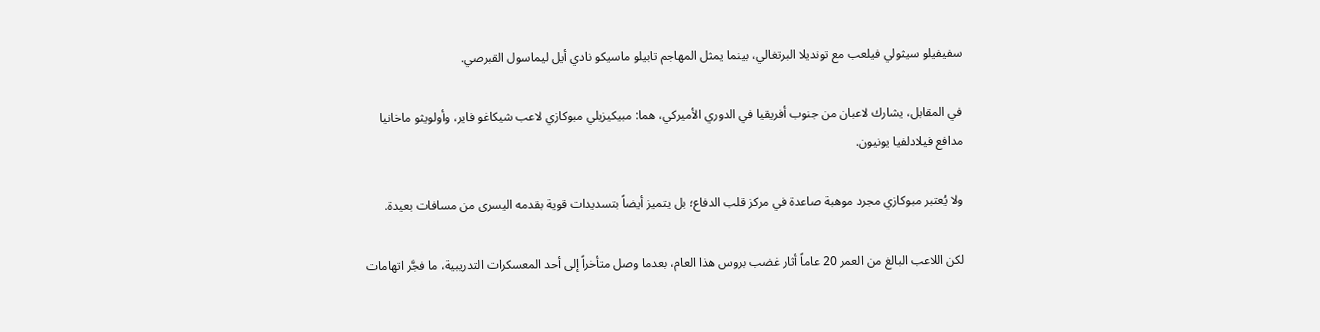سفيفيلو سيثولي فيلعب مع تونديلا البرتغالي، بينما يمثل المهاجم تابيلو ماسيكو نادي أيل ليماسول القبرصي.

في المقابل، يشارك لاعبان من جنوب أفريقيا في الدوري الأميركي، هما: مبيكيزيلي مبوكازي لاعب شيكاغو فاير، وأولويثو ماخانيا مدافع فيلادلفيا يونيون.

ولا يُعتبر مبوكازي مجرد موهبة صاعدة في مركز قلب الدفاع؛ بل يتميز أيضاً بتسديدات قوية بقدمه اليسرى من مسافات بعيدة.

لكن اللاعب البالغ من العمر 20 عاماً أثار غضب بروس هذا العام، بعدما وصل متأخراً إلى أحد المعسكرات التدريبية، ما فجَّر اتهامات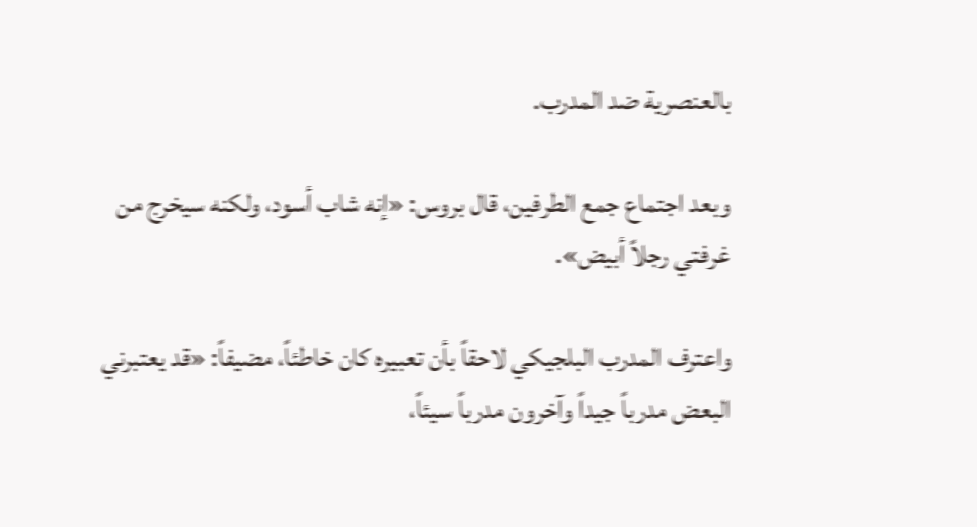بالعنصرية ضد المدرب.

وبعد اجتماع جمع الطرفين، قال بروس: «إنه شاب أسود، ولكنه سيخرج من غرفتي رجلاً أبيض».

واعترف المدرب البلجيكي لاحقاً بأن تعبيره كان خاطئاً، مضيفاً: «قد يعتبرني البعض مدرباً جيداً وآخرون مدرباً سيئاً،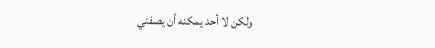ولكن لا أحد يمكنه أن يصفني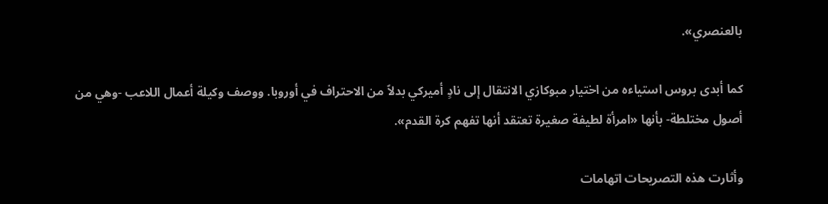بالعنصري».

كما أبدى بروس استياءه من اختيار مبوكازي الانتقال إلى نادٍ أميركي بدلاً من الاحتراف في أوروبا. ووصف وكيلة أعمال اللاعب -وهي من أصول مختلطة- بأنها «امرأة لطيفة صغيرة تعتقد أنها تفهم كرة القدم».

وأثارت هذه التصريحات اتهامات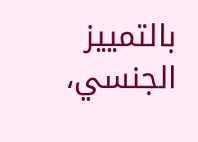بالتمييز الجنسي،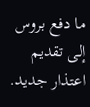ما دفع بروس إلى تقديم اعتذار جديد.